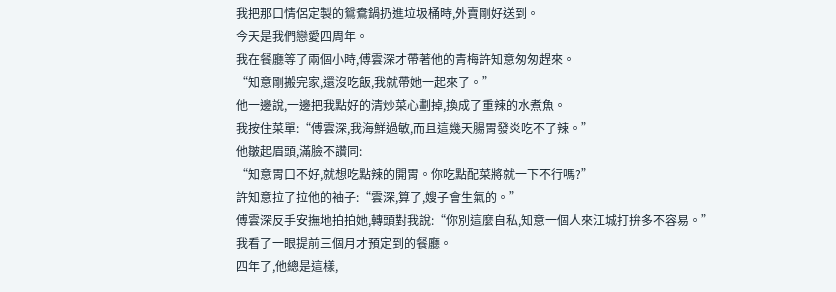我把那口情侶定製的鴛鴦鍋扔進垃圾桶時,外賣剛好送到。
今天是我們戀愛四周年。
我在餐廳等了兩個小時,傅雲深才帶著他的青梅許知意匆匆趕來。
“知意剛搬完家,還沒吃飯,我就帶她一起來了。”
他一邊說,一邊把我點好的清炒菜心劃掉,換成了重辣的水煮魚。
我按住菜單:“傅雲深,我海鮮過敏,而且這幾天腸胃發炎吃不了辣。”
他皺起眉頭,滿臉不讚同:
“知意胃口不好,就想吃點辣的開胃。你吃點配菜將就一下不行嗎?”
許知意拉了拉他的袖子:“雲深,算了,嫂子會生氣的。”
傅雲深反手安撫地拍拍她,轉頭對我說:“你別這麼自私,知意一個人來江城打拚多不容易。”
我看了一眼提前三個月才預定到的餐廳。
四年了,他總是這樣,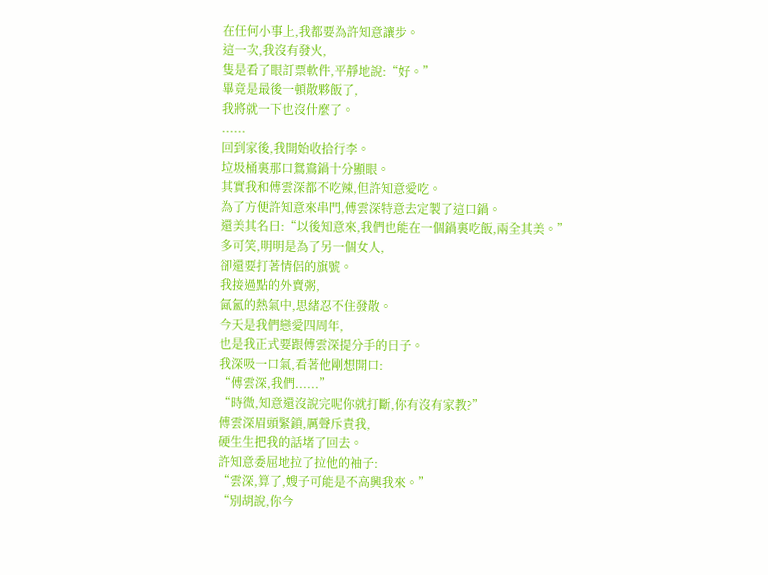在任何小事上,我都要為許知意讓步。
這一次,我沒有發火,
隻是看了眼訂票軟件,平靜地說:“好。”
畢竟是最後一頓散夥飯了,
我將就一下也沒什麼了。
......
回到家後,我開始收拾行李。
垃圾桶裏那口鴛鴦鍋十分顯眼。
其實我和傅雲深都不吃辣,但許知意愛吃。
為了方便許知意來串門,傅雲深特意去定製了這口鍋。
還美其名曰:“以後知意來,我們也能在一個鍋裏吃飯,兩全其美。”
多可笑,明明是為了另一個女人,
卻還要打著情侶的旗號。
我接過點的外賣粥,
氤氳的熱氣中,思緒忍不住發散。
今天是我們戀愛四周年,
也是我正式要跟傅雲深提分手的日子。
我深吸一口氣,看著他剛想開口:
“傅雲深,我們......”
“時微,知意還沒說完呢你就打斷,你有沒有家教?”
傅雲深眉頭緊鎖,厲聲斥責我,
硬生生把我的話堵了回去。
許知意委屈地拉了拉他的袖子:
“雲深,算了,嫂子可能是不高興我來。”
“別胡說,你今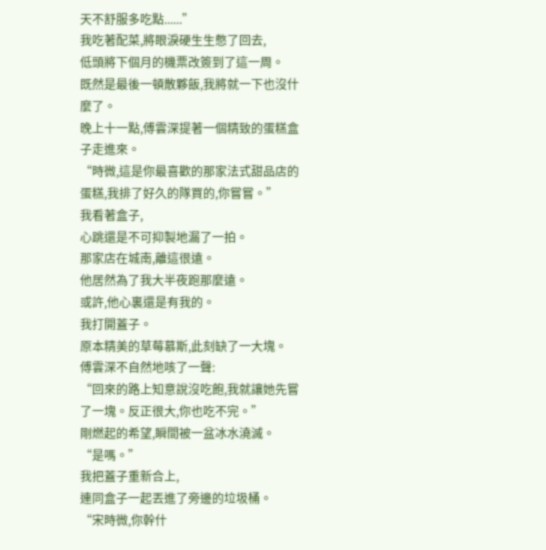天不舒服多吃點......”
我吃著配菜,將眼淚硬生生憋了回去,
低頭將下個月的機票改簽到了這一周。
既然是最後一頓散夥飯,我將就一下也沒什麼了。
晚上十一點,傅雲深提著一個精致的蛋糕盒子走進來。
“時微,這是你最喜歡的那家法式甜品店的蛋糕,我排了好久的隊買的,你嘗嘗。”
我看著盒子,
心跳還是不可抑製地漏了一拍。
那家店在城南,離這很遠。
他居然為了我大半夜跑那麼遠。
或許,他心裏還是有我的。
我打開蓋子。
原本精美的草莓慕斯,此刻缺了一大塊。
傅雲深不自然地咳了一聲:
“回來的路上知意說沒吃飽,我就讓她先嘗了一塊。反正很大,你也吃不完。”
剛燃起的希望,瞬間被一盆冰水澆滅。
“是嗎。”
我把蓋子重新合上,
連同盒子一起丟進了旁邊的垃圾桶。
“宋時微,你幹什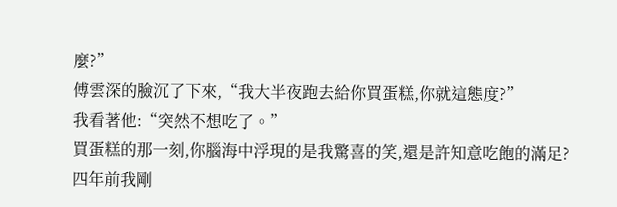麼?”
傅雲深的臉沉了下來,“我大半夜跑去給你買蛋糕,你就這態度?”
我看著他:“突然不想吃了。”
買蛋糕的那一刻,你腦海中浮現的是我驚喜的笑,還是許知意吃飽的滿足?
四年前我剛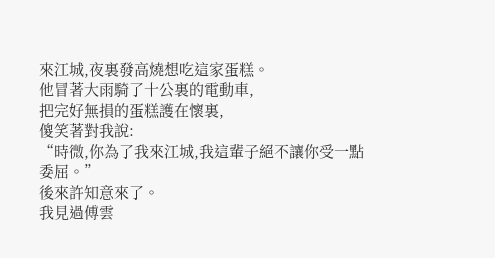來江城,夜裏發高燒想吃這家蛋糕。
他冒著大雨騎了十公裏的電動車,
把完好無損的蛋糕護在懷裏,
傻笑著對我說:
“時微,你為了我來江城,我這輩子絕不讓你受一點委屈。”
後來許知意來了。
我見過傅雲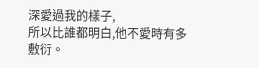深愛過我的樣子,
所以比誰都明白,他不愛時有多敷衍。